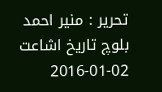تحریر : منیر احمد بلوچ تاریخ اشاعت     02-01-2016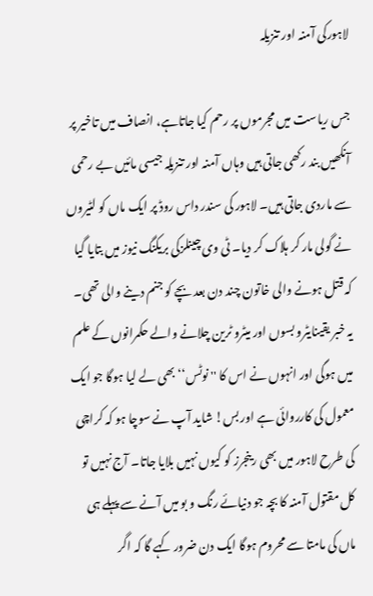لاہورکی آمنہ اور تنزیلہ

جس ریاست میں مجرموں پر رحم کیا جاتاہے، انصاف میں تاخیر پر آنکھیں بند رکھی جاتی ہیں وہاں آمنہ اور تنزیلہ جیسی مائیں بے رحمی سے ماردی جاتی ہیں۔ لاہور کی سندر داس روڈ پر ایک ماں کو لٹیروں نے گولی مار کر ہلاک کر دیا۔ ٹی وی چینلزکی بریکنگ نیوز میں بتایا گیا کہ قتل ہونے والی خاتون چند دن بعد بچے کو جنم دینے والی تھی۔ یہ خبر یقینایٹرو بسوں اور میٹرو ٹرین چلانے والے حکمرانوں کے علم میں ہوگی اور انہوں نے اس کا '' نوٹس‘‘ بھی لے لیا ہوگا جو ایک معمول کی کارروائی ہے اور بس! شاید آپ نے سوچا ہو کہ کراچی کی طرح لاہور میں بھی رینجرز کو کیوں نہیں بلایا جاتا۔ آج نہیں تو کل مقتول آمنہ کا بچہ جو دنیائے رنگ و بو میں آنے سے پہلے ہی ماں کی مامتا سے محروم ہوگا ایک دن ضرور کہے گا کہ اگر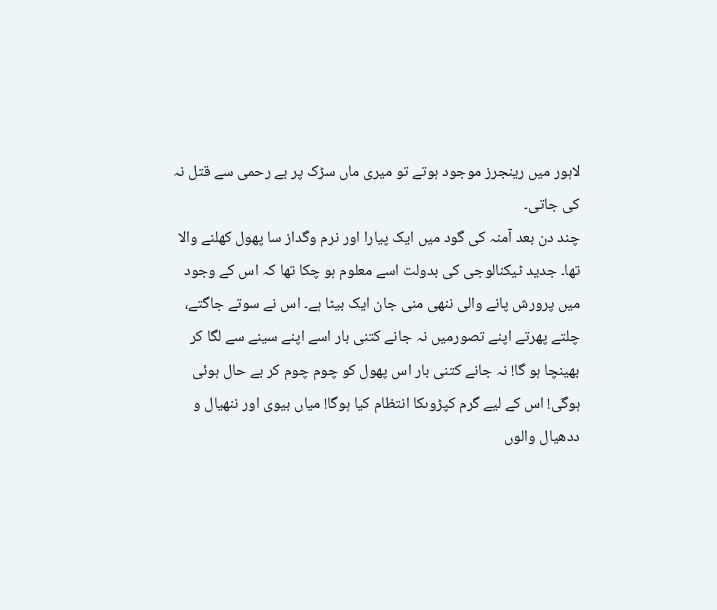لاہور میں رینجرز موجود ہوتے تو میری ماں سڑک پر بے رحمی سے قتل نہ کی جاتی۔
چند دن بعد آمنہ کی گود میں ایک پیارا اور نرم وگداز سا پھول کھلنے والا تھا۔ جدید ٹیکنالوجی کی بدولت اسے معلوم ہو چکا تھا کہ اس کے وجود میں پرورش پانے والی ننھی منی جان ایک بیٹا ہے۔ اس نے سوتے جاگتے، چلتے پھرتے اپنے تصورمیں نہ جانے کتنی بار اسے اپنے سینے سے لگا کر بھینچا ہو گا! نہ جانے کتنی بار اس پھول کو چوم چوم کر بے حال ہوئی ہوگی! اس کے لیے گرم کپڑوںکا انتظام کیا ہوگا! میاں بیوی اور ننھیال و ددھیال والوں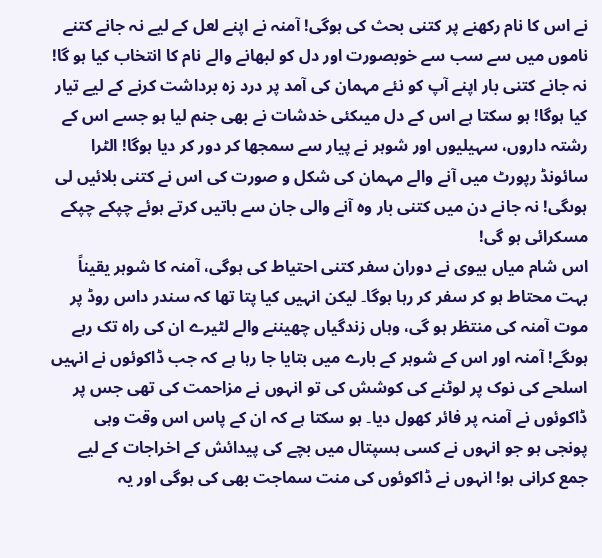نے اس کا نام رکھنے پر کتنی بحث کی ہوگی! آمنہ نے اپنے لعل کے لیے نہ جانے کتنے ناموں میں سے سب سے خوبصورت اور دل کو لبھانے والے نام کا انتخاب کیا ہو گا! نہ جانے کتنی بار اپنے آپ کو نئے مہمان کی آمد پر درد زہ برداشت کرنے کے لیے تیار کیا ہوگا! ہو سکتا ہے اس کے دل میںکئی خدشات نے بھی جنم لیا ہو جسے اس کے رشتہ داروں، سہیلیوں اور شوہر نے پیار سے سمجھا کر دور کر دیا ہوگا! الٹرا سائونڈ رپورٹ میں آنے والے مہمان کی شکل و صورت کی اس نے کتنی بلائیں لی ہوںگی! نہ جانے دن میں کتنی بار وہ آنے والی جان سے باتیں کرتے ہوئے چپکے چپکے مسکرائی ہو گی!
اس شام میاں بیوی نے دوران سفر کتنی احتیاط کی ہوگی، آمنہ کا شوہر یقیناً بہت محتاط ہو کر سفر کر رہا ہوگا۔ لیکن انہیں کیا پتا تھا کہ سندر داس روڈ پر موت آمنہ کی منتظر ہو گی، وہاں زندگیاں چھیننے والے لٹیرے ان کی راہ تک رہے ہوںگے! آمنہ اور اس کے شوہر کے بارے میں بتایا جا رہا ہے کہ جب ڈاکوئوں نے انہیں اسلحے کی نوک پر لوٹنے کی کوشش کی تو انہوں نے مزاحمت کی تھی جس پر ڈاکوئوں نے آمنہ پر فائر کھول دیا۔ ہو سکتا ہے کہ ان کے پاس اس وقت وہی پونجی ہو جو انہوں نے کسی ہسپتال میں بچے کی پیدائش کے اخراجات کے لیے جمع کرانی ہو! انہوں نے ڈاکوئوں کی منت سماجت بھی کی ہوگی اور یہ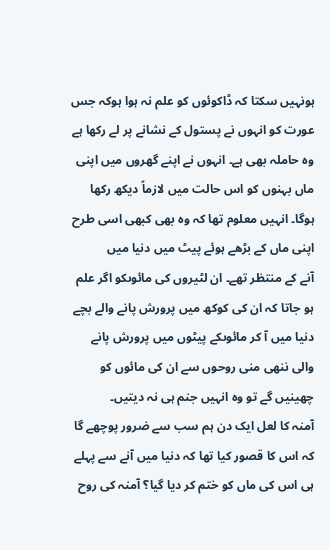ہونہیں سکتا کہ ڈاکوئوں کو علم نہ ہوا ہوکہ جس عورت کو انہوں نے پستول کے نشانے پر لے رکھا ہے وہ حاملہ بھی ہے۔ انہوں نے اپنے گھروں میں اپنی ماں بہنوں کو اس حالت میں لازماً دیکھ رکھا ہوگا۔ انہیں معلوم تھا کہ وہ بھی کبھی اسی طرح اپنی ماں کے بڑھے ہوئے پیٹ میں دنیا میں
آنے کے منتظر تھے۔ ان لٹیروں کی مائوںکو اگر علم ہو جاتا کہ ان کی کوکھ میں پرورش پانے والے بچے دنیا میں آ کر مائوںکے پیٹوں میں پرورش پانے والی ننھی منی روحوں سے ان کی مائوں کو چھینیں گے تو وہ انہیں جنم ہی نہ دیتیں۔
آمنہ کا لعل ایک دن ہم سب سے ضرور پوچھے گا کہ اس کا قصور کیا تھا کہ دنیا میں آنے سے پہلے ہی اس کی ماں کو ختم کر دیا گیا؟ آمنہ کی روح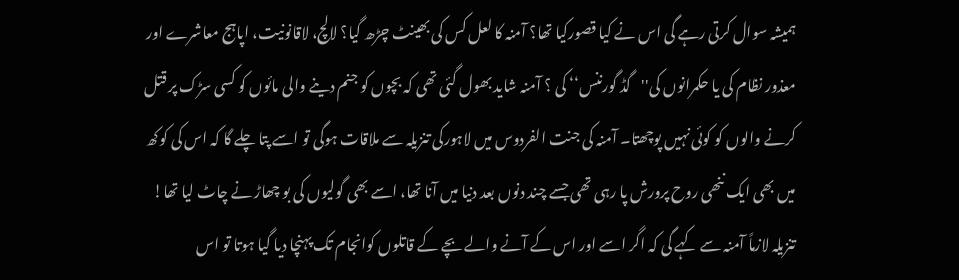ہمیشہ سوال کرتی رہے گی اس نے کیا قصورکیا تھا؟ آمنہ کا لعل کس کی بھینٹ چڑھ گیا؟ لالچ، لاقانونیت، اپاہج معاشرے اور معذور نظام کی یا حکمرانوں کی''گڈ گورننس‘‘ کی ؟ آمنہ شاید بھول گئی تھی کہ بچوں کو جنم دینے والی مائوں کو کسی سڑک پر قتل کرنے والوں کو کوئی نہیں پوچھتا۔ آمنہ کی جنت الفردوس میں لاہورکی تنزیلہ سے ملاقات ہوگی تو اسے پتا چلے گا کہ اس کی کوکھ میں بھی ایک ننھی روح پرورش پا رہی تھی جسے چند دنوں بعد دنیا میں آنا تھا، اسے بھی گولیوں کی بو چھاڑ نے چاٹ لیا تھا! تنزیلہ لازماً آمنہ سے کہے گی کہ اگر اسے اور اس کے آنے والے بچے کے قاتلوں کوانجام تک پہنچا دیا گیا ہوتا تو اس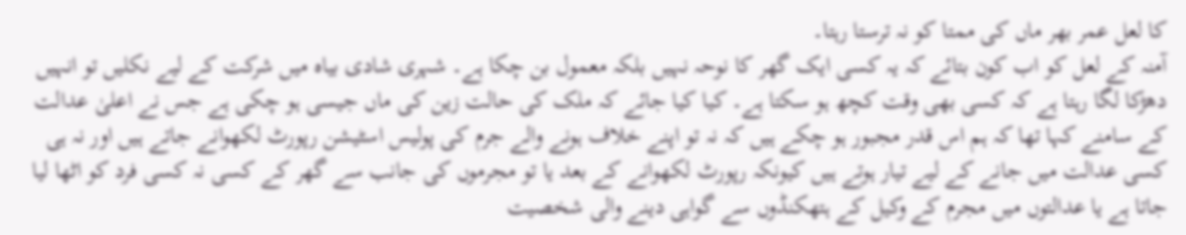کا لعل عمر بھر ماں کی ممتا کو نہ ترستا رہتا۔
آمنہ کے لعل کو اب کون بتائے کہ یہ کسی ایک گھر کا نوحہ نہیں بلکہ معمول بن چکا ہے۔ شہری شادی بیاہ میں شرکت کے لیے نکلیں تو انہیں دھڑکا لگا رہتا ہے کہ کسی بھی وقت کچھ ہو سکتا ہے۔ کیا کیا جائے کہ ملک کی حالت زین کی ماں جیسی ہو چکی ہے جس نے اعلیٰ عدالت کے سامنے کہا تھا کہ ہم اس قدر مجبور ہو چکے ہیں کہ نہ تو اپنے خلاف ہونے والے جرم کی پولیس اسٹیشن رپورٹ لکھوانے جاتے ہیں اور نہ ہی کسی عدالت میں جانے کے لیے تیار ہوتے ہیں کیونکہ رپورٹ لکھوانے کے بعد یا تو مجرموں کی جانب سے گھر کے کسی نہ کسی فرد کو اٹھا لیا جاتا ہے یا عدالتوں میں مجرم کے وکیل کے ہتھکنڈوں سے گواہی دینے والی شخصیت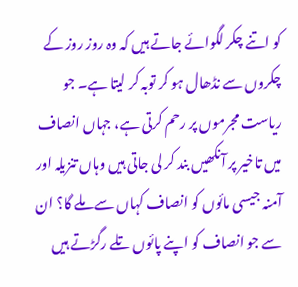کو اتنے چکر لگوائے جاتے ہیں کہ وہ روز روز کے چکروں سے نڈھال ہو کر توبہ کر لیتا ہے۔ جو ریاست مجرموں پر رحم کرتی ہے، جہاں انصاف میں تاخیر پر آنکھیں بند کر لی جاتی ہیں وہاں تنزیلہ اور آمنہ جیسی مائوں کو انصاف کہاں سے ملے گا؟ ان سے جو انصاف کو اپنے پائوں تلے رگڑتے ہیں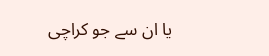یا ان سے جو کراچی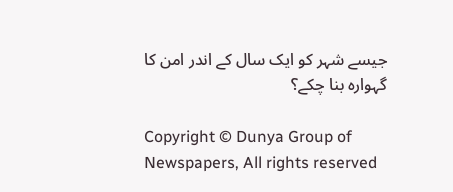جیسے شہر کو ایک سال کے اندر امن کا گہوارہ بنا چکے؟

Copyright © Dunya Group of Newspapers, All rights reserved